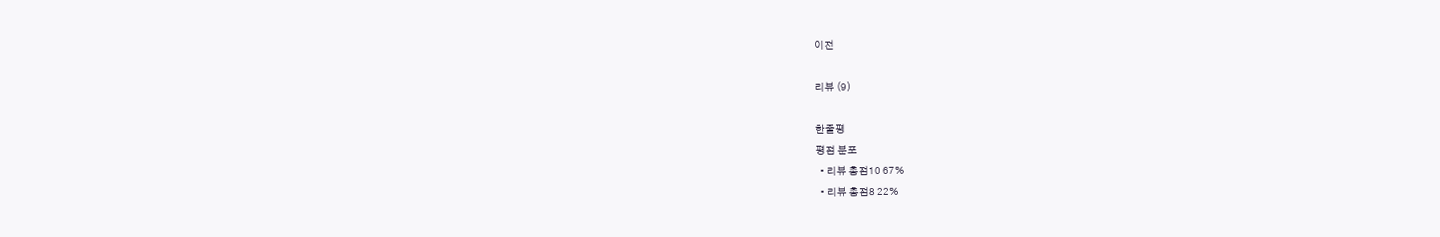이전

리뷰 (9)

한줄평
평점 분포
  • 리뷰 총점10 67%
  • 리뷰 총점8 22%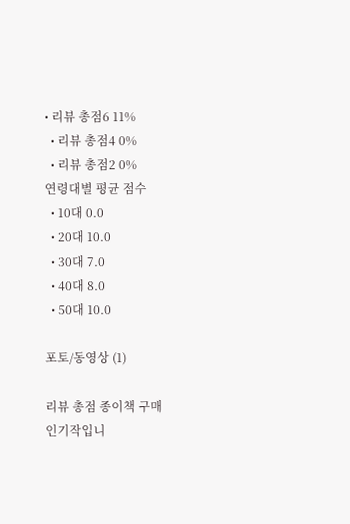• 리뷰 총점6 11%
  • 리뷰 총점4 0%
  • 리뷰 총점2 0%
연령대별 평균 점수
  • 10대 0.0
  • 20대 10.0
  • 30대 7.0
  • 40대 8.0
  • 50대 10.0

포토/동영상 (1)

리뷰 총점 종이책 구매
인기작입니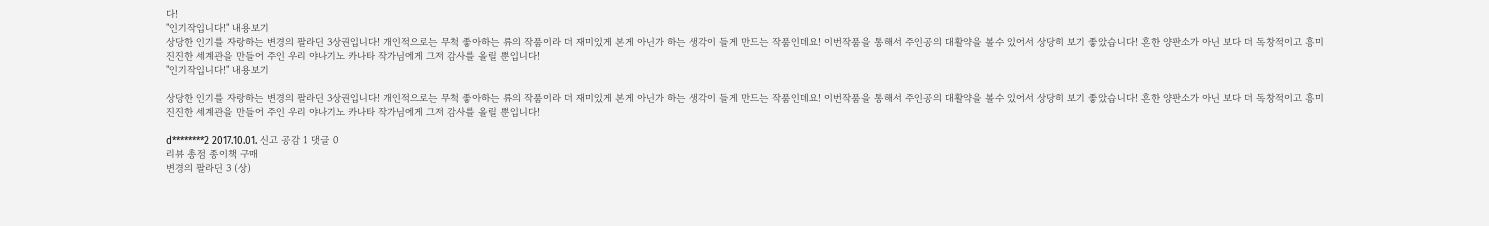다!
"인기작입니다!" 내용보기
상당한 인기를 자랑하는 변경의 팔라딘 3상권입니다! 개인적으로는 무척 좋아하는 류의 작품이라 더 재미있게 본게 아닌가 하는 생각이 들게 만드는 작품인데요! 이번작품을 통해서 주인공의 대활약을 볼수 있어서 상당히 보기 좋았습니다! 흔한 양판소가 아닌 보다 더 독창적이고 흥미진진한 세계관을 만들어 주인 우리 야나기노 카나타 작가님에게 그저 감사를 올릴 뿐입니다!
"인기작입니다!" 내용보기

상당한 인기를 자랑하는 변경의 팔라딘 3상권입니다! 개인적으로는 무척 좋아하는 류의 작품이라 더 재미있게 본게 아닌가 하는 생각이 들게 만드는 작품인데요! 이번작품을 통해서 주인공의 대활약을 볼수 있어서 상당히 보기 좋았습니다! 흔한 양판소가 아닌 보다 더 독창적이고 흥미진진한 세계관을 만들어 주인 우리 야나기노 카나타 작가님에게 그저 감사를 올릴 뿐입니다!

d********2 2017.10.01. 신고 공감 1 댓글 0
리뷰 총점 종이책 구매
변경의 팔라딘 3 (상)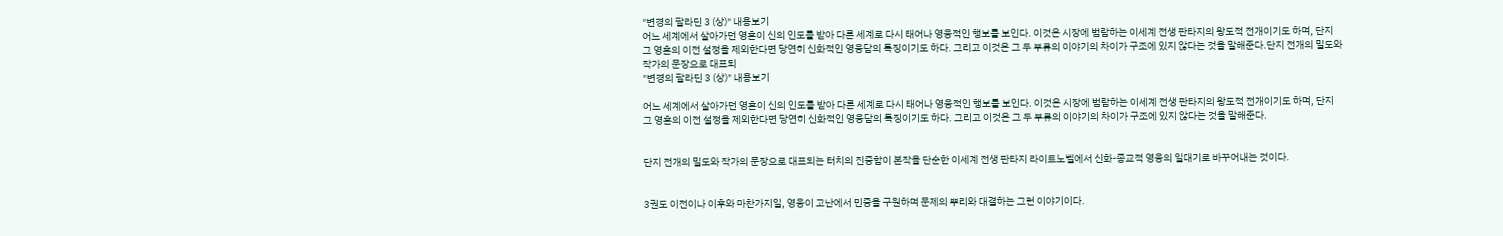"변경의 팔라딘 3 (상)" 내용보기
어느 세계에서 살아가던 영혼이 신의 인도를 받아 다른 세계로 다시 태어나 영웅적인 행보를 보인다. 이것은 시장에 범람하는 이세계 전생 판타지의 왕도적 전개이기도 하며, 단지 그 영혼의 이전 설정을 제외한다면 당연히 신화적인 영웅담의 특징이기도 하다. 그리고 이것은 그 두 부류의 이야기의 차이가 구조에 있지 않다는 것을 말해준다.단지 전개의 밀도와 작가의 문장으로 대표되
"변경의 팔라딘 3 (상)" 내용보기

어느 세계에서 살아가던 영혼이 신의 인도를 받아 다른 세계로 다시 태어나 영웅적인 행보를 보인다. 이것은 시장에 범람하는 이세계 전생 판타지의 왕도적 전개이기도 하며, 단지 그 영혼의 이전 설정을 제외한다면 당연히 신화적인 영웅담의 특징이기도 하다. 그리고 이것은 그 두 부류의 이야기의 차이가 구조에 있지 않다는 것을 말해준다.


단지 전개의 밀도와 작가의 문장으로 대표되는 터치의 진중함이 본작을 단순한 이세계 전생 판타지 라이트노벨에서 신화-종교적 영웅의 일대기로 바꾸어내는 것이다.


3권도 이전이나 이후와 마찬가지일, 영웅이 고난에서 민중을 구원하며 문제의 뿌리와 대결하는 그런 이야기이다.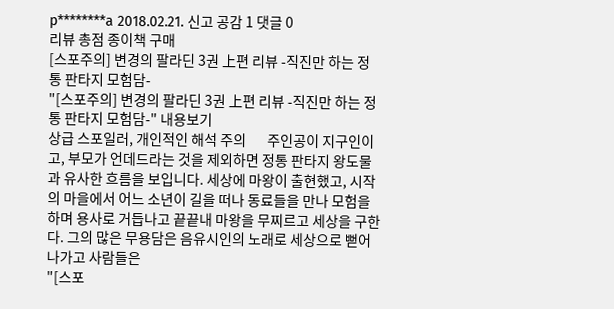p********a 2018.02.21. 신고 공감 1 댓글 0
리뷰 총점 종이책 구매
[스포주의] 변경의 팔라딘 3권 上편 리뷰 -직진만 하는 정통 판타지 모험담-
"[스포주의] 변경의 팔라딘 3권 上편 리뷰 -직진만 하는 정통 판타지 모험담-" 내용보기
상급 스포일러, 개인적인 해석 주의       주인공이 지구인이고, 부모가 언데드라는 것을 제외하면 정통 판타지 왕도물과 유사한 흐름을 보입니다. 세상에 마왕이 출현했고, 시작의 마을에서 어느 소년이 길을 떠나 동료들을 만나 모험을 하며 용사로 거듭나고 끝끝내 마왕을 무찌르고 세상을 구한다. 그의 많은 무용담은 음유시인의 노래로 세상으로 뻗어 나가고 사람들은
"[스포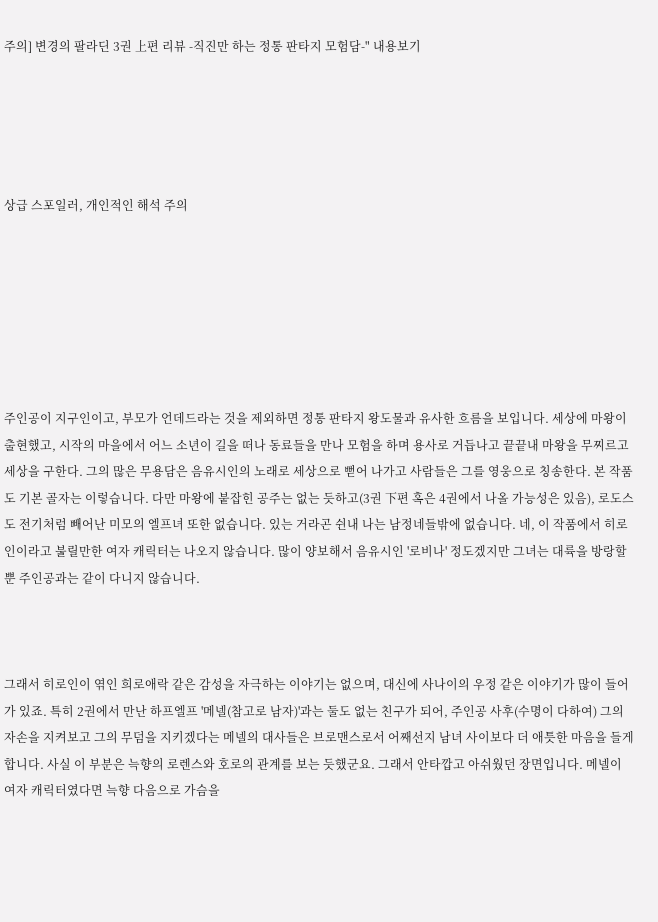주의] 변경의 팔라딘 3권 上편 리뷰 -직진만 하는 정통 판타지 모험담-" 내용보기





상급 스포일러, 개인적인 해석 주의







주인공이 지구인이고, 부모가 언데드라는 것을 제외하면 정통 판타지 왕도물과 유사한 흐름을 보입니다. 세상에 마왕이 출현했고, 시작의 마을에서 어느 소년이 길을 떠나 동료들을 만나 모험을 하며 용사로 거듭나고 끝끝내 마왕을 무찌르고 세상을 구한다. 그의 많은 무용담은 음유시인의 노래로 세상으로 뻗어 나가고 사람들은 그를 영웅으로 칭송한다. 본 작품도 기본 골자는 이렇습니다. 다만 마왕에 붙잡힌 공주는 없는 듯하고(3권 下편 혹은 4권에서 나올 가능성은 있음), 로도스도 전기처럼 빼어난 미모의 엘프녀 또한 없습니다. 있는 거라곤 쉰내 나는 남정네들밖에 없습니다. 네, 이 작품에서 히로인이라고 불릴만한 여자 캐릭터는 나오지 않습니다. 많이 양보해서 음유시인 '로비나' 정도겠지만 그녀는 대륙을 방랑할 뿐 주인공과는 같이 다니지 않습니다.



그래서 히로인이 엮인 희로애락 같은 감성을 자극하는 이야기는 없으며, 대신에 사나이의 우정 같은 이야기가 많이 들어가 있죠. 특히 2권에서 만난 하프엘프 '메넬(참고로 남자)'과는 둘도 없는 친구가 되어, 주인공 사후(수명이 다하여) 그의 자손을 지켜보고 그의 무덤을 지키겠다는 메넬의 대사들은 브로맨스로서 어째선지 남녀 사이보다 더 애틋한 마음을 들게 합니다. 사실 이 부분은 늑향의 로렌스와 호로의 관계를 보는 듯했군요. 그래서 안타깝고 아쉬웠던 장면입니다. 메넬이 여자 캐릭터였다면 늑향 다음으로 가슴을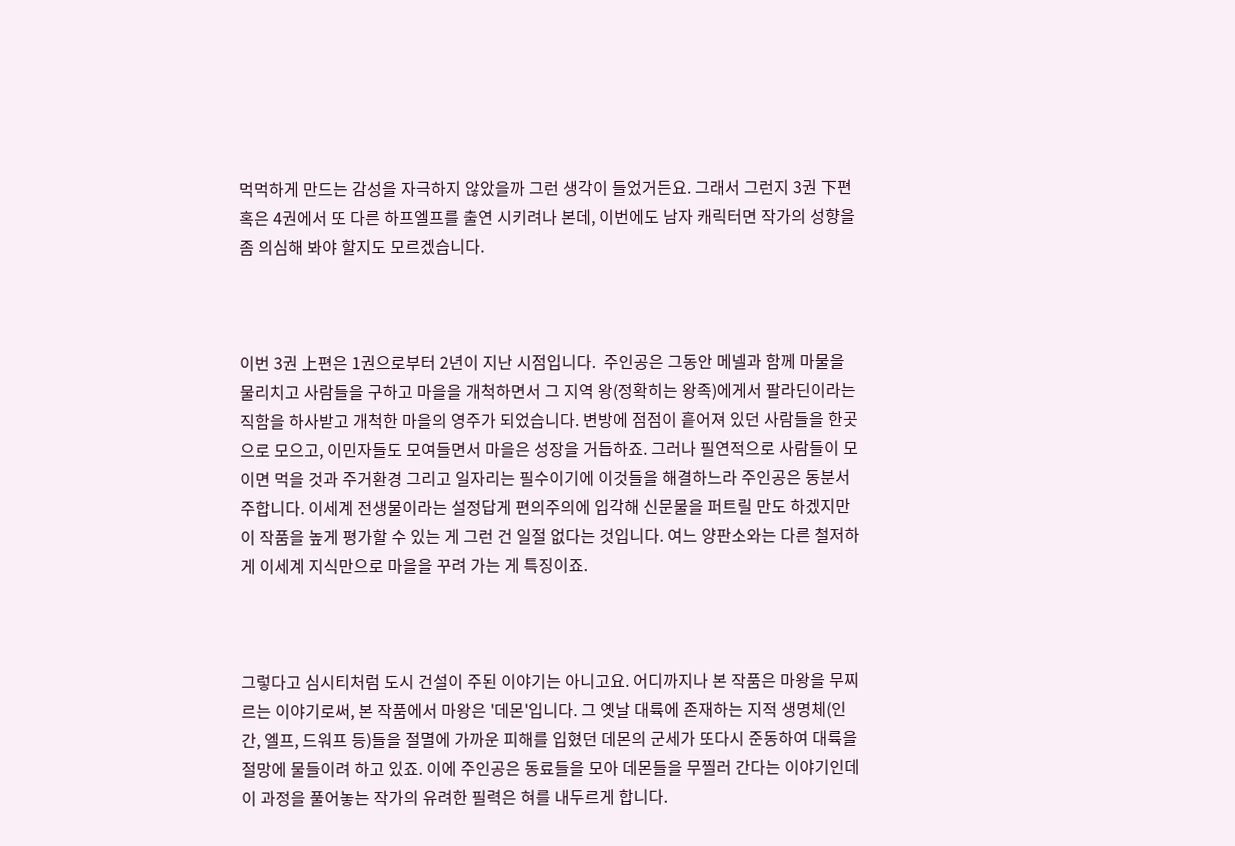먹먹하게 만드는 감성을 자극하지 않았을까 그런 생각이 들었거든요. 그래서 그런지 3권 下편 혹은 4권에서 또 다른 하프엘프를 출연 시키려나 본데, 이번에도 남자 캐릭터면 작가의 성향을 좀 의심해 봐야 할지도 모르겠습니다.



이번 3권 上편은 1권으로부터 2년이 지난 시점입니다.  주인공은 그동안 메넬과 함께 마물을 물리치고 사람들을 구하고 마을을 개척하면서 그 지역 왕(정확히는 왕족)에게서 팔라딘이라는 직함을 하사받고 개척한 마을의 영주가 되었습니다. 변방에 점점이 흩어져 있던 사람들을 한곳으로 모으고, 이민자들도 모여들면서 마을은 성장을 거듭하죠. 그러나 필연적으로 사람들이 모이면 먹을 것과 주거환경 그리고 일자리는 필수이기에 이것들을 해결하느라 주인공은 동분서주합니다. 이세계 전생물이라는 설정답게 편의주의에 입각해 신문물을 퍼트릴 만도 하겠지만 이 작품을 높게 평가할 수 있는 게 그런 건 일절 없다는 것입니다. 여느 양판소와는 다른 철저하게 이세계 지식만으로 마을을 꾸려 가는 게 특징이죠.



그렇다고 심시티처럼 도시 건설이 주된 이야기는 아니고요. 어디까지나 본 작품은 마왕을 무찌르는 이야기로써, 본 작품에서 마왕은 '데몬'입니다. 그 옛날 대륙에 존재하는 지적 생명체(인간, 엘프, 드워프 등)들을 절멸에 가까운 피해를 입혔던 데몬의 군세가 또다시 준동하여 대륙을 절망에 물들이려 하고 있죠. 이에 주인공은 동료들을 모아 데몬들을 무찔러 간다는 이야기인데 이 과정을 풀어놓는 작가의 유려한 필력은 혀를 내두르게 합니다.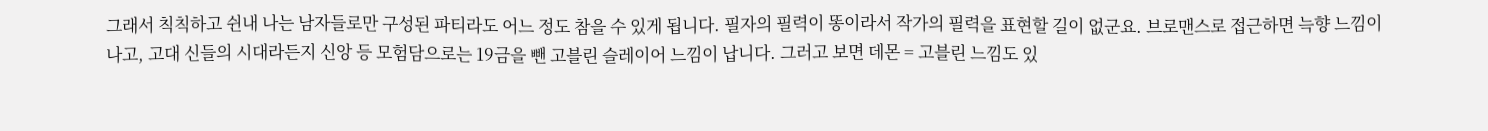그래서 칙칙하고 쉰내 나는 남자들로만 구성된 파티라도 어느 정도 참을 수 있게 됩니다. 필자의 필력이 똥이라서 작가의 필력을 표현할 길이 없군요. 브로맨스로 접근하면 늑향 느낌이 나고, 고대 신들의 시대라든지 신앙 등 모험담으로는 19금을 뺀 고블린 슬레이어 느낌이 납니다. 그러고 보면 데몬 = 고블린 느낌도 있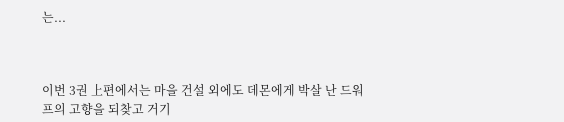는...



이번 3권 上편에서는 마을 건설 외에도 데몬에게 박살 난 드워프의 고향을 되찾고 거기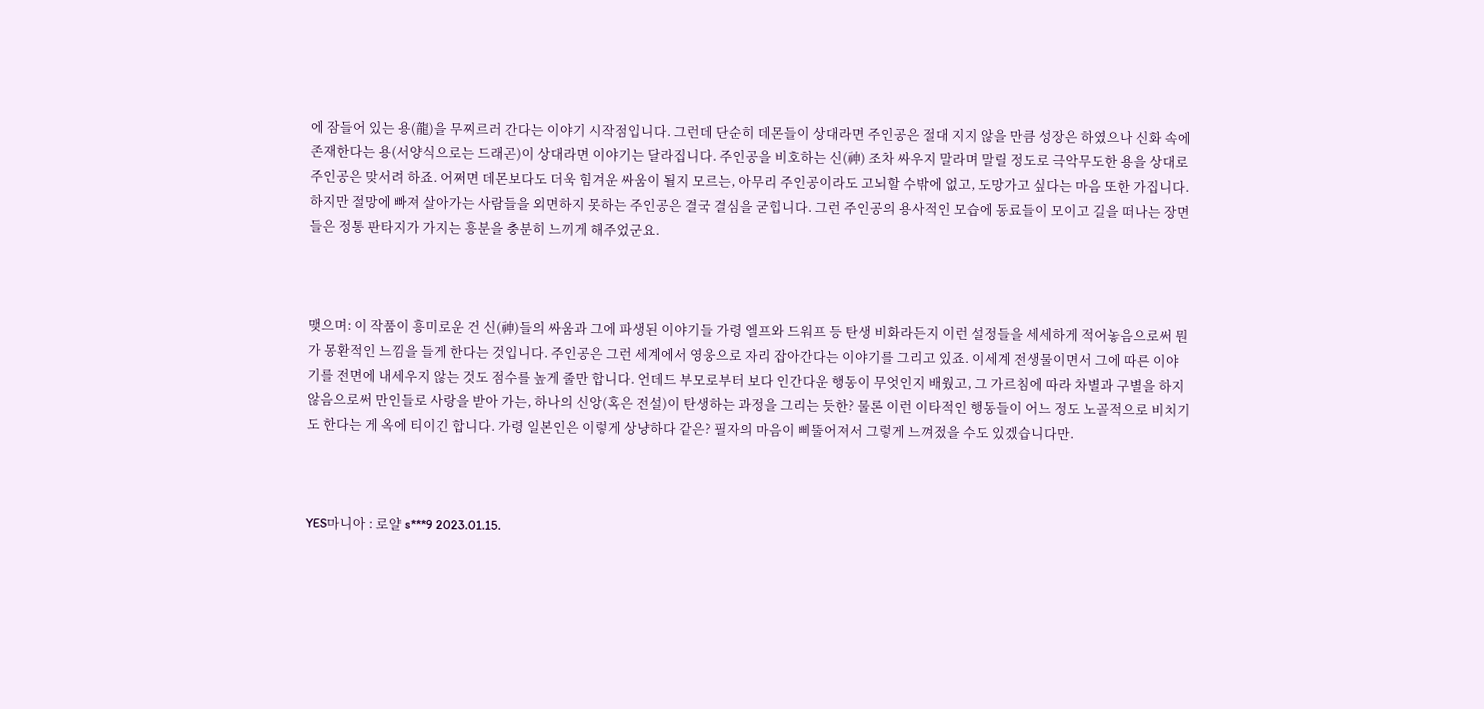에 잠들어 있는 용(龍)을 무찌르러 간다는 이야기 시작점입니다. 그런데 단순히 데몬들이 상대라면 주인공은 절대 지지 않을 만큼 성장은 하였으나 신화 속에 존재한다는 용(서양식으로는 드래곤)이 상대라면 이야기는 달라집니다. 주인공을 비호하는 신(神) 조차 싸우지 말라며 말릴 정도로 극악무도한 용을 상대로 주인공은 맞서려 하죠. 어쩌면 데몬보다도 더욱 힘겨운 싸움이 될지 모르는, 아무리 주인공이라도 고뇌할 수밖에 없고, 도망가고 싶다는 마음 또한 가집니다. 하지만 절망에 빠져 살아가는 사람들을 외면하지 못하는 주인공은 결국 결심을 굳힙니다. 그런 주인공의 용사적인 모습에 동료들이 모이고 길을 떠나는 장면들은 정통 판타지가 가지는 흥분을 충분히 느끼게 해주었군요.



맺으며: 이 작품이 흥미로운 건 신(神)들의 싸움과 그에 파생된 이야기들 가령 엘프와 드워프 등 탄생 비화라든지 이런 설정들을 세세하게 적어놓음으로써 뭔가 몽환적인 느낌을 들게 한다는 것입니다. 주인공은 그런 세계에서 영웅으로 자리 잡아간다는 이야기를 그리고 있죠. 이세계 전생물이면서 그에 따른 이야기를 전면에 내세우지 않는 것도 점수를 높게 줄만 합니다. 언데드 부모로부터 보다 인간다운 행동이 무엇인지 배웠고, 그 가르침에 따라 차별과 구별을 하지 않음으로써 만인들로 사랑을 받아 가는, 하나의 신앙(혹은 전설)이 탄생하는 과정을 그리는 듯한? 물론 이런 이타적인 행동들이 어느 정도 노골적으로 비치기도 한다는 게 옥에 티이긴 합니다. 가령 일본인은 이렇게 상냥하다 같은? 필자의 마음이 삐뚤어져서 그렇게 느껴젔을 수도 있겠습니다만.



YES마니아 : 로얄 s***9 2023.01.15.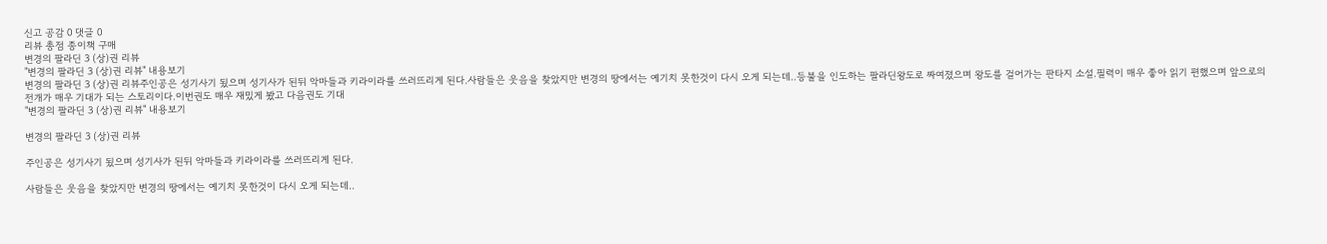신고 공감 0 댓글 0
리뷰 총점 종이책 구매
변경의 팔라딘 3 (상)권 리뷰
"변경의 팔라딘 3 (상)권 리뷰" 내용보기
변경의 팔라딘 3 (상)권 리뷰주인공은 성기사기 됬으며 성기사가 된뒤 악마들과 키라이라를 쓰러뜨리게 된다.사람들은 웃음을 찾았지만 변경의 땅에서는 예기치 못한것이 다시 오게 되는데..등불을 인도하는 팔라딘왕도로 짜여졌으며 왕도를 걸어가는 판타지 소설.필력이 매우 좋아 읽기 편했으며 앞으로의 전개가 매우 기대가 되는 스토리이다.이번권도 매우 재밌게 봤고 다음권도 기대
"변경의 팔라딘 3 (상)권 리뷰" 내용보기

변경의 팔라딘 3 (상)권 리뷰

주인공은 성기사기 됬으며 성기사가 된뒤 악마들과 키라이라를 쓰러뜨리게 된다.

사람들은 웃음을 찾았지만 변경의 땅에서는 예기치 못한것이 다시 오게 되는데..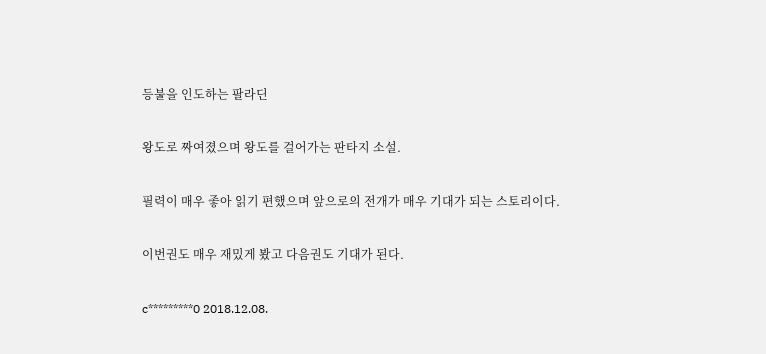등불을 인도하는 팔라딘

왕도로 짜여졌으며 왕도를 걸어가는 판타지 소설.

필력이 매우 좋아 읽기 편했으며 앞으로의 전개가 매우 기대가 되는 스토리이다.

이번권도 매우 재밌게 봤고 다음권도 기대가 된다.

c*********0 2018.12.08.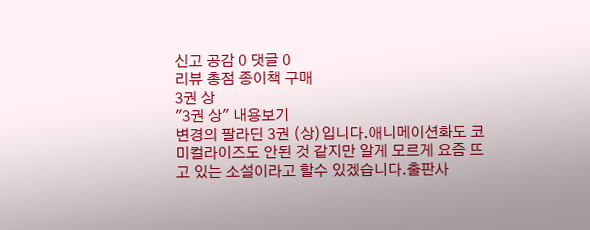신고 공감 0 댓글 0
리뷰 총점 종이책 구매
3권 상
"3권 상" 내용보기
변경의 팔라딘 3권 (상)입니다.애니메이션화도 코미컬라이즈도 안된 것 같지만 알게 모르게 요즘 뜨고 있는 소설이라고 할수 있겠습니다.출판사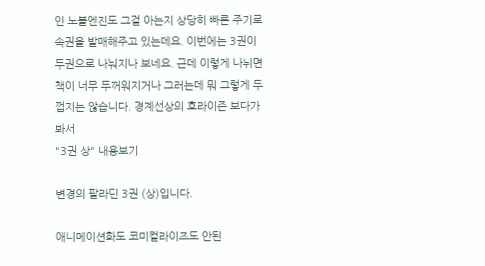인 노블엔진도 그걸 아는지 상당히 빠른 주기로 속권을 발매해주고 있는데요. 이번에는 3권이 두권으로 나눠지나 보네요. 근데 이렇게 나뉘면 책이 너무 두꺼워지거나 그러는데 뭐 그렇게 두껍지는 않습니다. 경계선상의 호라이즌 보다가 봐서
"3권 상" 내용보기

변경의 팔라딘 3권 (상)입니다.

애니메이션화도 코미컬라이즈도 안된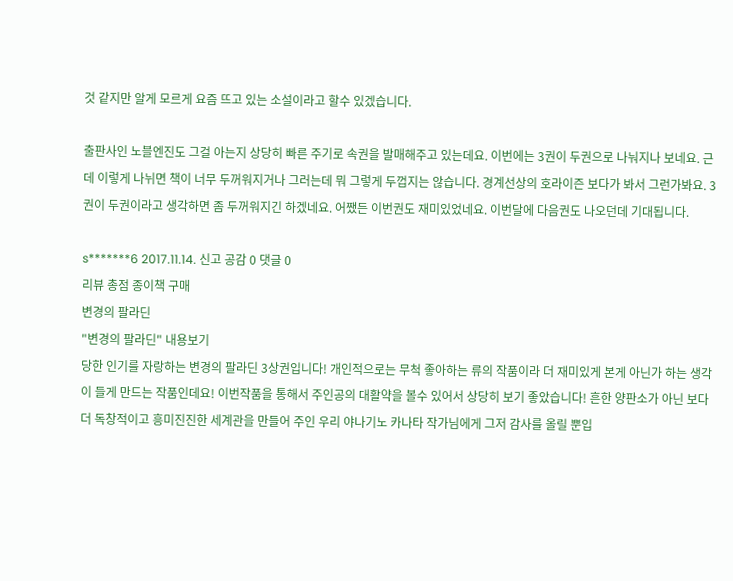것 같지만 알게 모르게 요즘 뜨고 있는 소설이라고 할수 있겠습니다.

출판사인 노블엔진도 그걸 아는지 상당히 빠른 주기로 속권을 발매해주고 있는데요. 이번에는 3권이 두권으로 나눠지나 보네요. 근데 이렇게 나뉘면 책이 너무 두꺼워지거나 그러는데 뭐 그렇게 두껍지는 않습니다. 경계선상의 호라이즌 보다가 봐서 그런가봐요. 3권이 두권이라고 생각하면 좀 두꺼워지긴 하겠네요. 어쨌든 이번권도 재미있었네요. 이번달에 다음권도 나오던데 기대됩니다.

s*******6 2017.11.14. 신고 공감 0 댓글 0
리뷰 총점 종이책 구매
변경의 팔라딘
"변경의 팔라딘" 내용보기
당한 인기를 자랑하는 변경의 팔라딘 3상권입니다! 개인적으로는 무척 좋아하는 류의 작품이라 더 재미있게 본게 아닌가 하는 생각이 들게 만드는 작품인데요! 이번작품을 통해서 주인공의 대활약을 볼수 있어서 상당히 보기 좋았습니다! 흔한 양판소가 아닌 보다 더 독창적이고 흥미진진한 세계관을 만들어 주인 우리 야나기노 카나타 작가님에게 그저 감사를 올릴 뿐입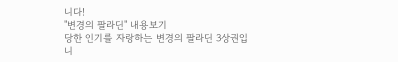니다!
"변경의 팔라딘" 내용보기
당한 인기를 자랑하는 변경의 팔라딘 3상권입니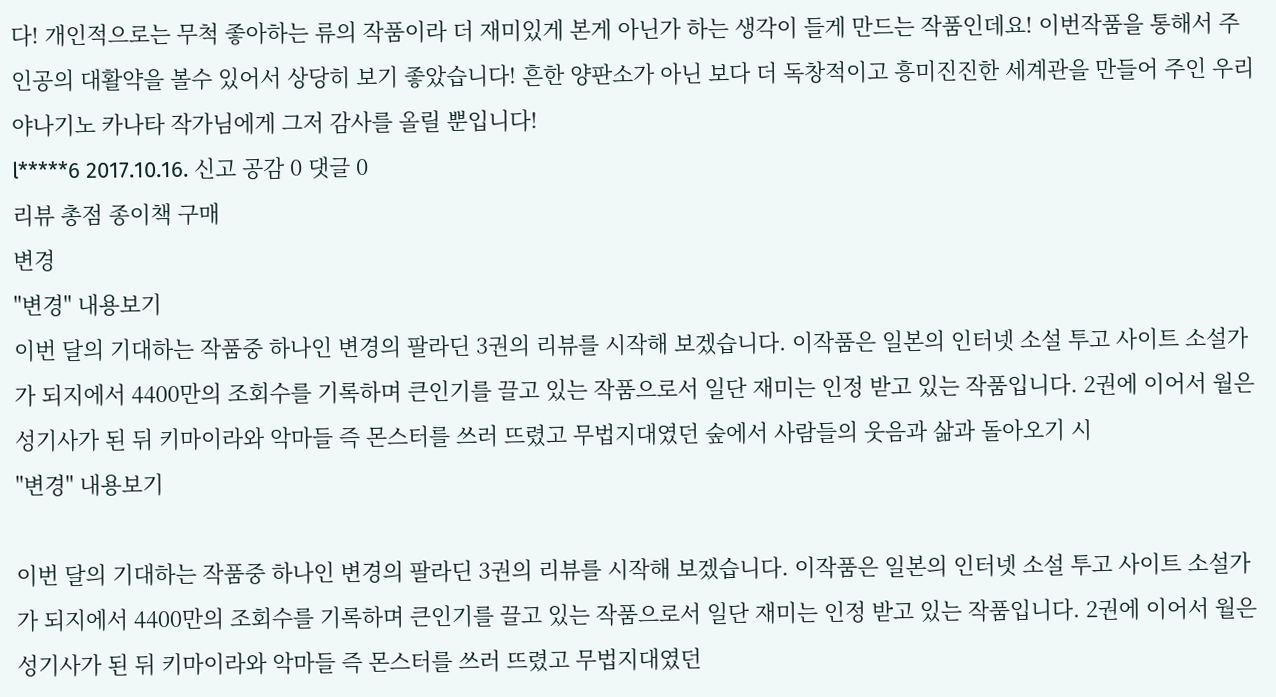다! 개인적으로는 무척 좋아하는 류의 작품이라 더 재미있게 본게 아닌가 하는 생각이 들게 만드는 작품인데요! 이번작품을 통해서 주인공의 대활약을 볼수 있어서 상당히 보기 좋았습니다! 흔한 양판소가 아닌 보다 더 독창적이고 흥미진진한 세계관을 만들어 주인 우리 야나기노 카나타 작가님에게 그저 감사를 올릴 뿐입니다!
l*****6 2017.10.16. 신고 공감 0 댓글 0
리뷰 총점 종이책 구매
변경
"변경" 내용보기
이번 달의 기대하는 작품중 하나인 변경의 팔라딘 3권의 리뷰를 시작해 보겠습니다. 이작품은 일본의 인터넷 소설 투고 사이트 소설가가 되지에서 4400만의 조회수를 기록하며 큰인기를 끌고 있는 작품으로서 일단 재미는 인정 받고 있는 작품입니다. 2권에 이어서 월은 성기사가 된 뒤 키마이라와 악마들 즉 몬스터를 쓰러 뜨렸고 무법지대였던 숲에서 사람들의 웃음과 삶과 돌아오기 시
"변경" 내용보기

이번 달의 기대하는 작품중 하나인 변경의 팔라딘 3권의 리뷰를 시작해 보겠습니다. 이작품은 일본의 인터넷 소설 투고 사이트 소설가가 되지에서 4400만의 조회수를 기록하며 큰인기를 끌고 있는 작품으로서 일단 재미는 인정 받고 있는 작품입니다. 2권에 이어서 월은 성기사가 된 뒤 키마이라와 악마들 즉 몬스터를 쓰러 뜨렸고 무법지대였던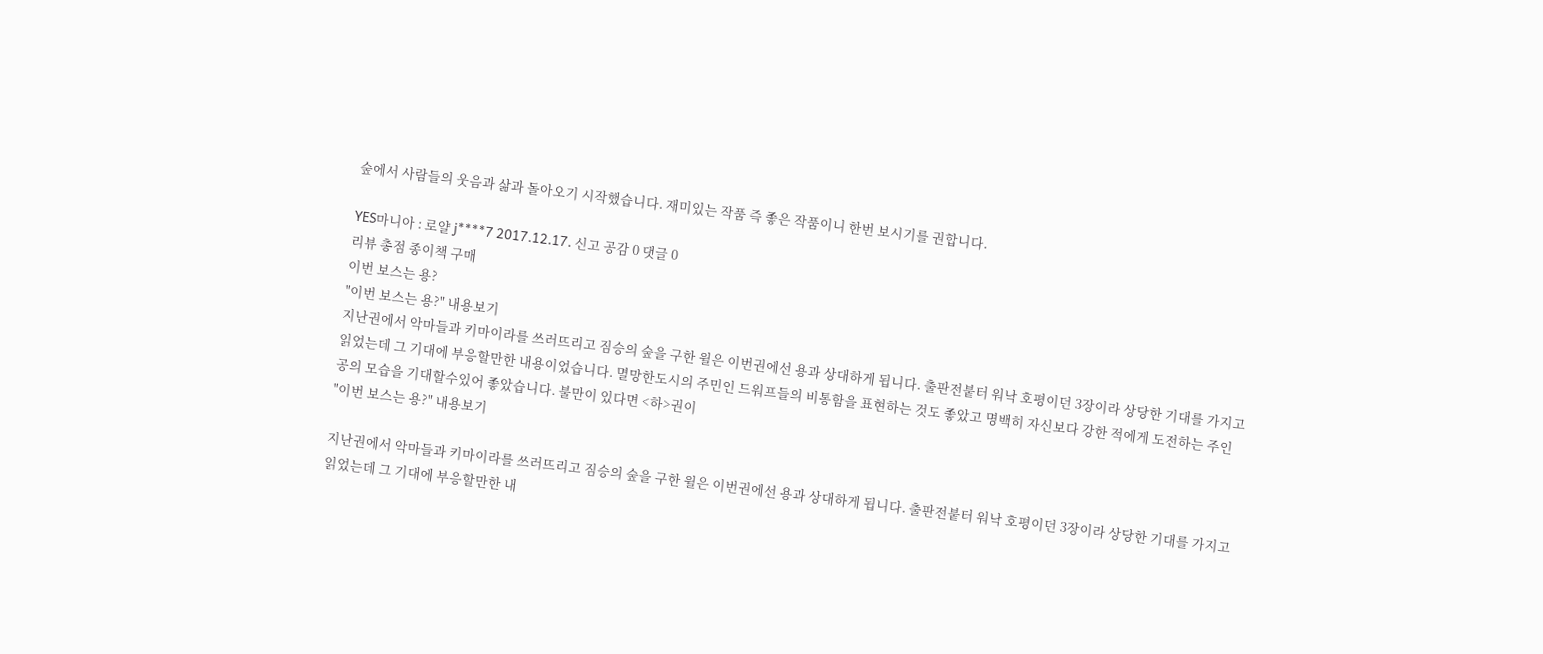숲에서 사람들의 웃음과 삶과 돌아오기 시작했습니다. 재미있는 작품 즉 좋은 작품이니 한번 보시기를 권합니다.

YES마니아 : 로얄 j****7 2017.12.17. 신고 공감 0 댓글 0
리뷰 총점 종이책 구매
이번 보스는 용?
"이번 보스는 용?" 내용보기
지난권에서 악마들과 키마이라를 쓰러뜨리고 짐승의 숲을 구한 윌은 이번권에선 용과 상대하게 됩니다. 출판전붙터 워낙 호평이던 3장이라 상당한 기대를 가지고 읽었는데 그 기대에 부응할만한 내용이었습니다. 멸망한도시의 주민인 드워프들의 비통함을 표현하는 것도 좋았고 명백히 자신보다 강한 적에게 도전하는 주인공의 모습을 기대할수있어 좋았습니다. 불만이 있다면 <하>권이
"이번 보스는 용?" 내용보기

지난권에서 악마들과 키마이라를 쓰러뜨리고 짐승의 숲을 구한 윌은 이번권에선 용과 상대하게 됩니다. 출판전붙터 워낙 호평이던 3장이라 상당한 기대를 가지고 읽었는데 그 기대에 부응할만한 내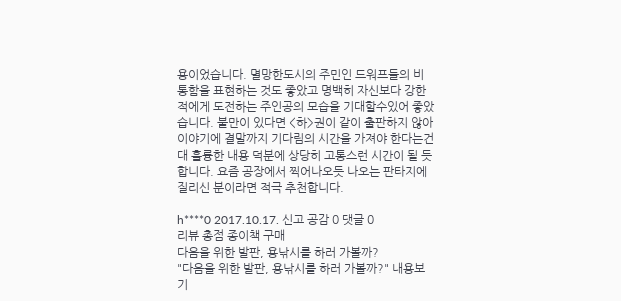용이었습니다. 멸망한도시의 주민인 드워프들의 비통함을 표현하는 것도 좋았고 명백히 자신보다 강한 적에게 도전하는 주인공의 모습을 기대할수있어 좋았습니다. 불만이 있다면 <하>권이 같이 출판하지 않아 이야기에 결말까지 기다림의 시간을 가져야 한다는건대 훌륭한 내용 덕분에 상당히 고통스런 시간이 될 듯 합니다. 요즘 공장에서 찍어나오듯 나오는 판타지에 질리신 분이라면 적극 추천합니다.

h****0 2017.10.17. 신고 공감 0 댓글 0
리뷰 총점 종이책 구매
다음을 위한 발판, 용낚시를 하러 가볼까?
"다음을 위한 발판, 용낚시를 하러 가볼까?" 내용보기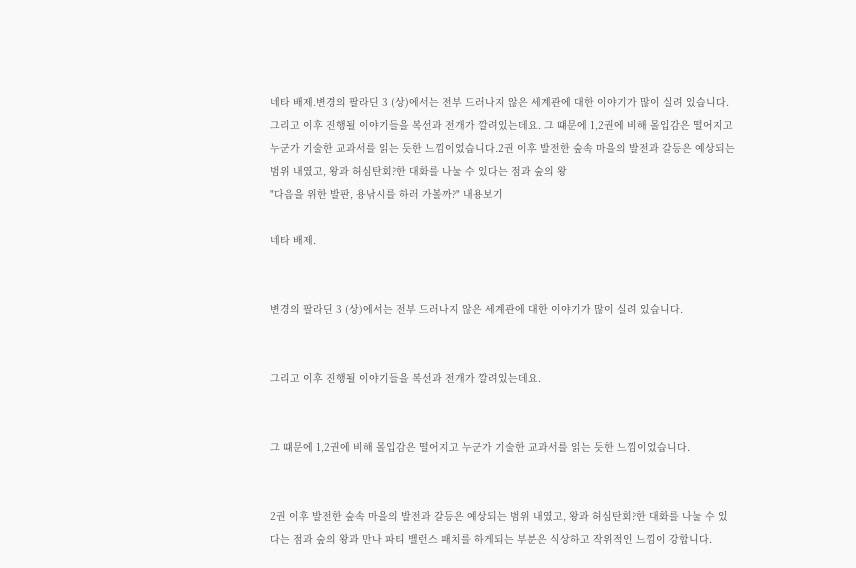네타 배제.변경의 팔라딘 3 (상)에서는 전부 드러나지 않은 세계관에 대한 이야기가 많이 실려 있습니다.그리고 이후 진행될 이야기들을 복선과 전개가 깔려있는데요. 그 떄문에 1,2권에 비해 몰입감은 떨어지고 누군가 기술한 교과서를 읽는 듯한 느낌이었습니다.2권 이후 발전한 숲속 마을의 발전과 갈등은 예상되는 범위 내였고, 왕과 허심탄회?한 대화를 나눌 수 있다는 점과 숲의 왕
"다음을 위한 발판, 용낚시를 하러 가볼까?" 내용보기

네타 배제.


변경의 팔라딘 3 (상)에서는 전부 드러나지 않은 세계관에 대한 이야기가 많이 실려 있습니다.


그리고 이후 진행될 이야기들을 복선과 전개가 깔려있는데요.


그 떄문에 1,2권에 비해 몰입감은 떨어지고 누군가 기술한 교과서를 읽는 듯한 느낌이었습니다.


2권 이후 발전한 숲속 마을의 발전과 갈등은 예상되는 범위 내였고, 왕과 허심탄회?한 대화를 나눌 수 있다는 점과 숲의 왕과 만나 파티 밸런스 패치를 하게되는 부분은 식상하고 작위적인 느낌이 강합니다.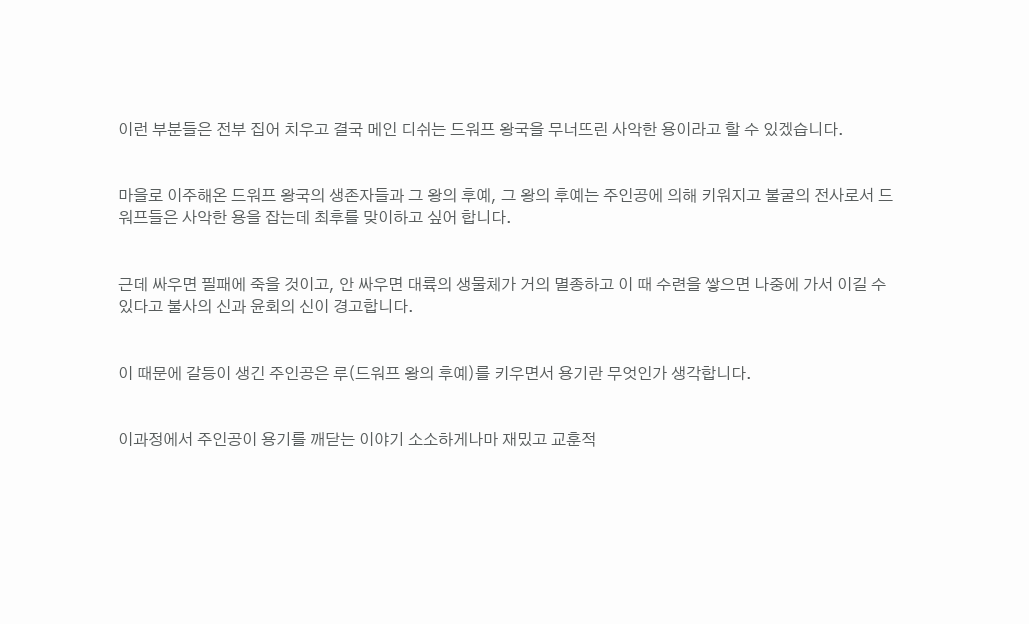이런 부분들은 전부 집어 치우고 결국 메인 디쉬는 드워프 왕국을 무너뜨린 사악한 용이라고 할 수 있겠습니다.


마을로 이주해온 드워프 왕국의 생존자들과 그 왕의 후예, 그 왕의 후예는 주인공에 의해 키워지고 불굴의 전사로서 드워프들은 사악한 용을 잡는데 최후를 맞이하고 싶어 합니다.


근데 싸우면 필패에 죽을 것이고, 안 싸우면 대륙의 생물체가 거의 멸종하고 이 때 수련을 쌓으면 나중에 가서 이길 수 있다고 불사의 신과 윤회의 신이 경고합니다.


이 때문에 갈등이 생긴 주인공은 루(드워프 왕의 후예)를 키우면서 용기란 무엇인가 생각합니다.


이과정에서 주인공이 용기를 깨닫는 이야기 소소하게나마 재밌고 교훈적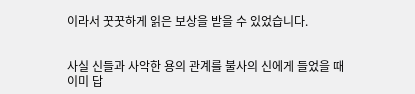이라서 꿋꿋하게 읽은 보상을 받을 수 있었습니다.


사실 신들과 사악한 용의 관계를 불사의 신에게 들었을 때 이미 답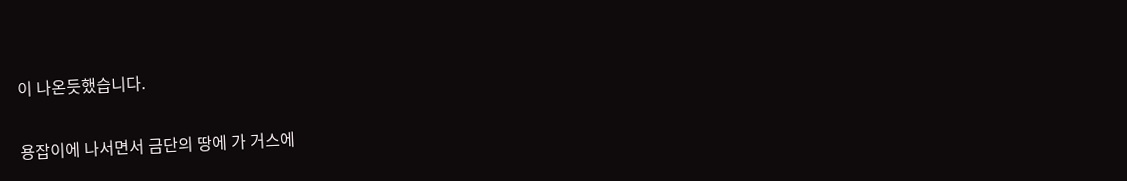이 나온듯했습니다.


용잡이에 나서면서 금단의 땅에 가 거스에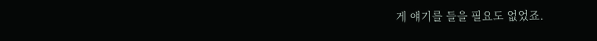게 얘기를 들을 필요도 없었죠.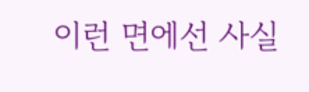이런 면에선 사실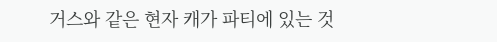거스와 같은 현자 캐가 파티에 있는 것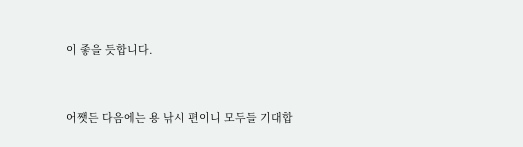이 좋을 듯합니다.


어쨋든 다음에는 용 낚시 편이니 모두들 기대합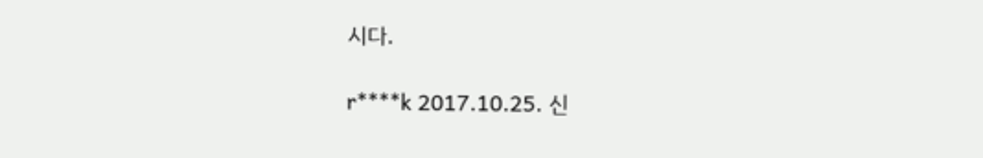시다.

r****k 2017.10.25. 신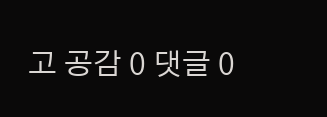고 공감 0 댓글 0